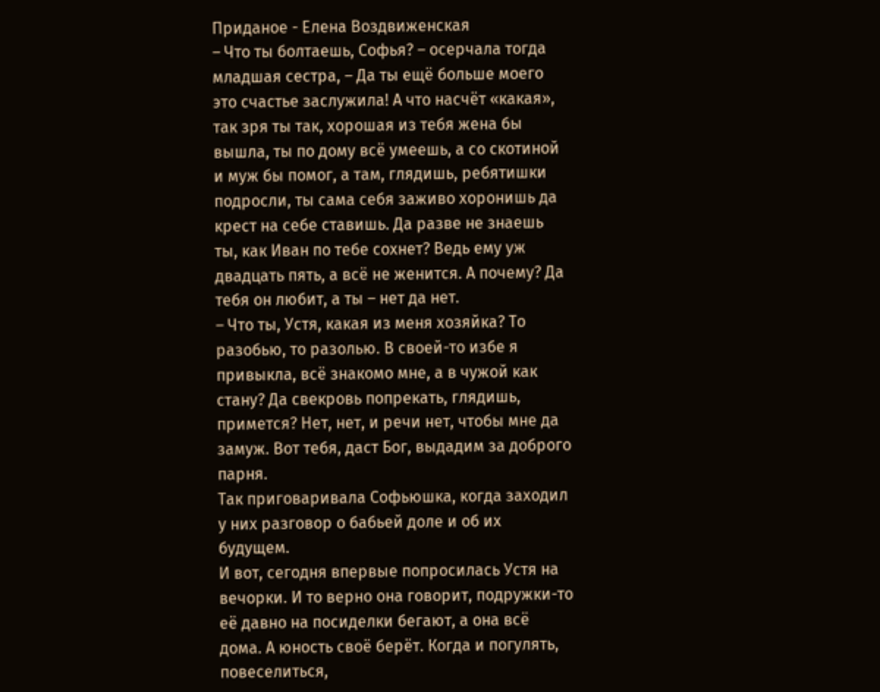Приданое - Елена Воздвиженская
– Что ты болтаешь, Софья? – осерчала тогда младшая сестра, – Да ты ещё больше моего это счастье заслужила! А что насчёт «какая», так зря ты так, хорошая из тебя жена бы вышла, ты по дому всё умеешь, а со скотиной и муж бы помог, а там, глядишь, ребятишки подросли, ты сама себя заживо хоронишь да крест на себе ставишь. Да разве не знаешь ты, как Иван по тебе сохнет? Ведь ему уж двадцать пять, а всё не женится. А почему? Да тебя он любит, а ты – нет да нет.
– Что ты, Устя, какая из меня хозяйка? То разобью, то разолью. В своей-то избе я привыкла, всё знакомо мне, а в чужой как стану? Да свекровь попрекать, глядишь, примется? Нет, нет, и речи нет, чтобы мне да замуж. Вот тебя, даст Бог, выдадим за доброго парня.
Так приговаривала Софьюшка, когда заходил у них разговор о бабьей доле и об их будущем.
И вот, сегодня впервые попросилась Устя на вечорки. И то верно она говорит, подружки-то её давно на посиделки бегают, а она всё дома. А юность своё берёт. Когда и погулять, повеселиться,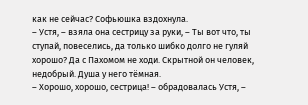как не сейчас? Софьюшка вздохнула.
– Устя, – взяла она сестрицу за руки, – Ты вот что, ты ступай, повеселись, да только шибко долго не гуляй хорошо? Да с Пахомом не ходи. Скрытной он человек, недобрый. Душа у него тёмная.
– Хорошо, хорошо, сестрица! – обрадовалась Устя, –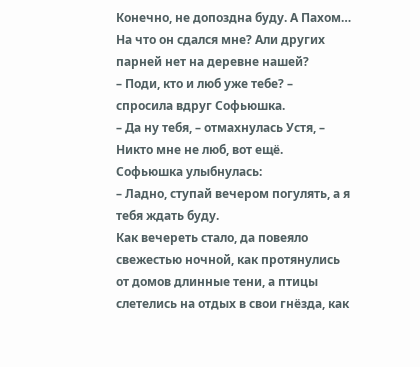Конечно, не допоздна буду. А Пахом… На что он сдался мне? Али других парней нет на деревне нашей?
– Поди, кто и люб уже тебе? – спросила вдруг Софьюшка.
– Да ну тебя, – отмахнулась Устя, – Никто мне не люб, вот ещё.
Софьюшка улыбнулась:
– Ладно, ступай вечером погулять, а я тебя ждать буду.
Как вечереть стало, да повеяло свежестью ночной, как протянулись от домов длинные тени, а птицы слетелись на отдых в свои гнёзда, как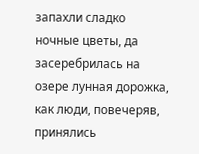запахли сладко ночные цветы, да засеребрилась на озере лунная дорожка, как люди, повечеряв, принялись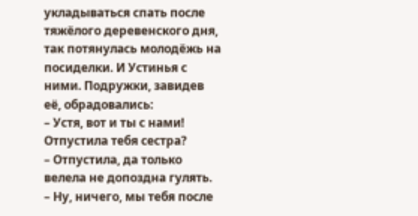укладываться спать после тяжёлого деревенского дня, так потянулась молодёжь на посиделки. И Устинья с ними. Подружки, завидев её, обрадовались:
– Устя, вот и ты с нами! Отпустила тебя сестра?
– Отпустила, да только велела не допоздна гулять.
– Ну, ничего, мы тебя после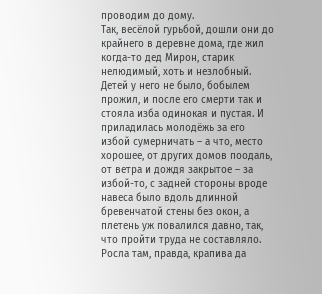проводим до дому.
Так, весёлой гурьбой, дошли они до крайнего в деревне дома, где жил когда-то дед Мирон, старик нелюдимый, хоть и незлобный. Детей у него не было, бобылем прожил, и после его смерти так и стояла изба одинокая и пустая. И приладилась молодёжь за его избой сумерничать – а что, место хорошее, от других домов поодаль, от ветра и дождя закрытое – за избой-то, с задней стороны вроде навеса было вдоль длинной бревенчатой стены без окон, а плетень уж повалился давно, так, что пройти труда не составляло. Росла там, правда, крапива да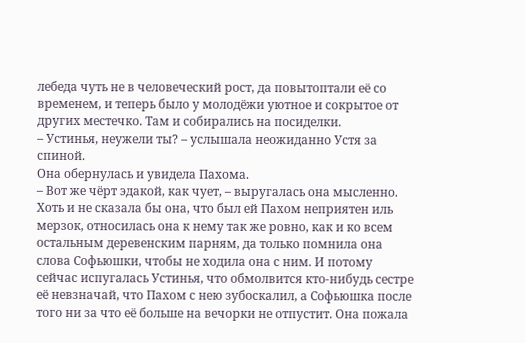лебеда чуть не в человеческий рост, да повытоптали её со временем, и теперь было у молодёжи уютное и сокрытое от других местечко. Там и собирались на посиделки.
– Устинья, неужели ты? – услышала неожиданно Устя за спиной.
Она обернулась и увидела Пахома.
– Вот же чёрт эдакой, как чует, – выругалась она мысленно. Хоть и не сказала бы она, что был ей Пахом неприятен иль мерзок, относилась она к нему так же ровно, как и ко всем остальным деревенским парням, да только помнила она слова Софьюшки, чтобы не ходила она с ним. И потому сейчас испугалась Устинья, что обмолвится кто-нибудь сестре её невзначай, что Пахом с нею зубоскалил, а Софьюшка после того ни за что её больше на вечорки не отпустит. Она пожала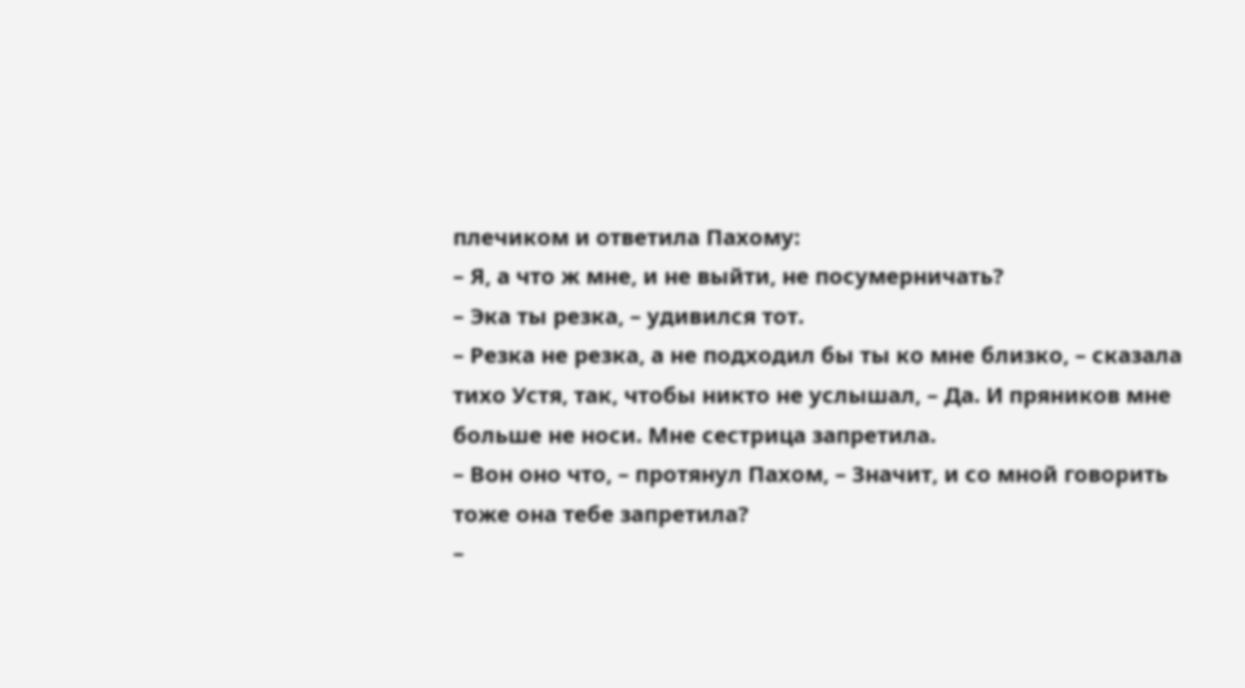плечиком и ответила Пахому:
– Я, а что ж мне, и не выйти, не посумерничать?
– Эка ты резка, – удивился тот.
– Резка не резка, а не подходил бы ты ко мне близко, – сказала тихо Устя, так, чтобы никто не услышал, – Да. И пряников мне больше не носи. Мне сестрица запретила.
– Вон оно что, – протянул Пахом, – Значит, и со мной говорить тоже она тебе запретила?
–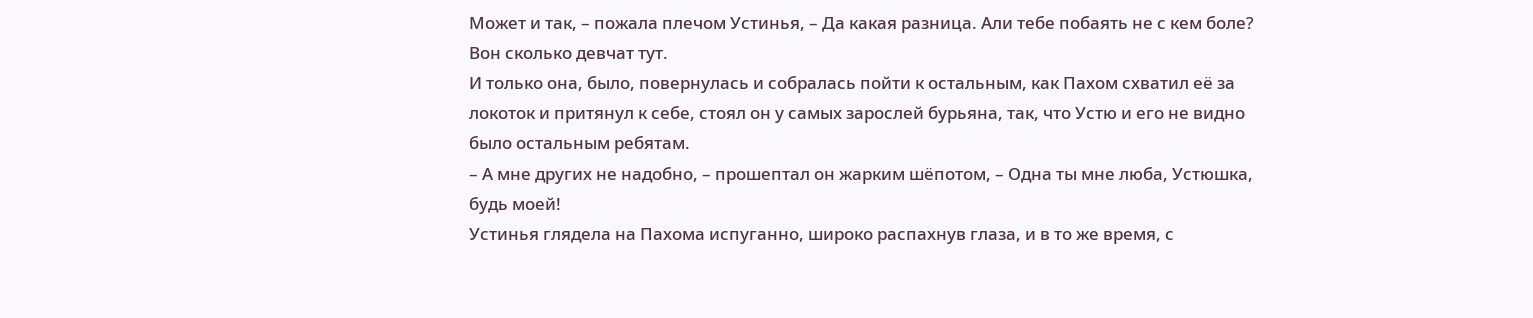Может и так, – пожала плечом Устинья, – Да какая разница. Али тебе побаять не с кем боле? Вон сколько девчат тут.
И только она, было, повернулась и собралась пойти к остальным, как Пахом схватил её за локоток и притянул к себе, стоял он у самых зарослей бурьяна, так, что Устю и его не видно было остальным ребятам.
– А мне других не надобно, – прошептал он жарким шёпотом, – Одна ты мне люба, Устюшка, будь моей!
Устинья глядела на Пахома испуганно, широко распахнув глаза, и в то же время, с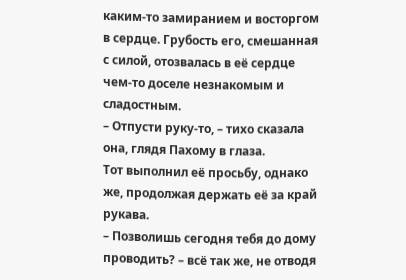каким-то замиранием и восторгом в сердце. Грубость его, смешанная с силой, отозвалась в её сердце чем-то доселе незнакомым и сладостным.
– Отпусти руку-то, – тихо сказала она, глядя Пахому в глаза.
Тот выполнил её просьбу, однако же, продолжая держать её за край рукава.
– Позволишь сегодня тебя до дому проводить? – всё так же, не отводя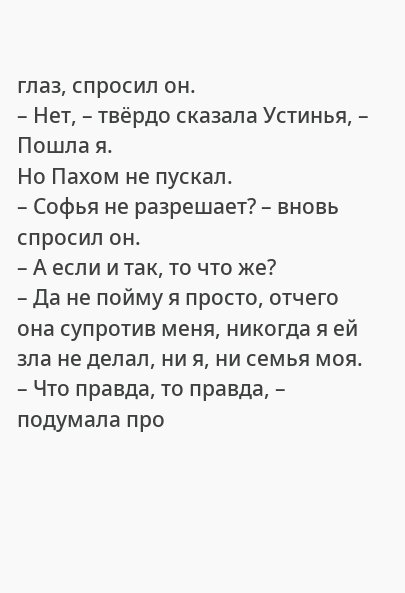глаз, спросил он.
– Нет, – твёрдо сказала Устинья, – Пошла я.
Но Пахом не пускал.
– Софья не разрешает? – вновь спросил он.
– А если и так, то что же?
– Да не пойму я просто, отчего она супротив меня, никогда я ей зла не делал, ни я, ни семья моя.
– Что правда, то правда, – подумала про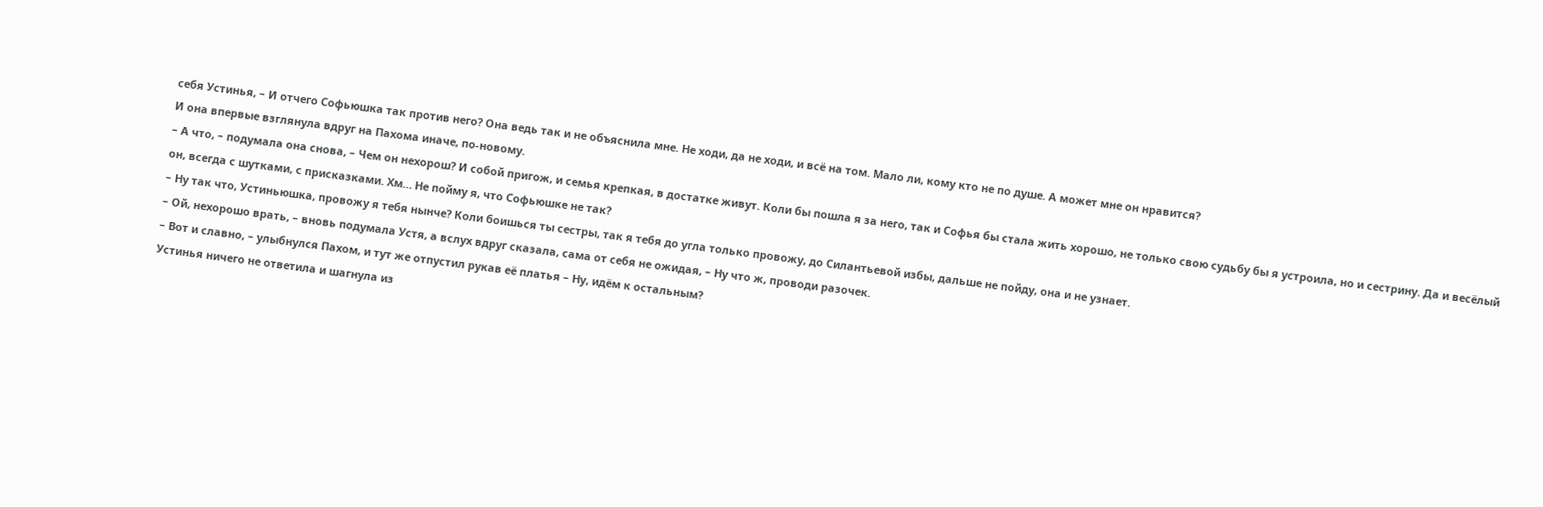себя Устинья, – И отчего Софьюшка так против него? Она ведь так и не объяснила мне. Не ходи, да не ходи, и всё на том. Мало ли, кому кто не по душе. А может мне он нравится?
И она впервые взглянула вдруг на Пахома иначе, по-новому.
– А что, – подумала она снова, – Чем он нехорош? И собой пригож, и семья крепкая, в достатке живут. Коли бы пошла я за него, так и Софья бы стала жить хорошо, не только свою судьбу бы я устроила, но и сестрину. Да и весёлый он, всегда с шутками, с присказками. Хм… Не пойму я, что Софьюшке не так?
– Ну так что, Устиньюшка, провожу я тебя нынче? Коли боишься ты сестры, так я тебя до угла только провожу, до Силантьевой избы, дальше не пойду, она и не узнает.
– Ой, нехорошо врать, – вновь подумала Устя, а вслух вдруг сказала, сама от себя не ожидая, – Ну что ж, проводи разочек.
– Вот и славно, – улыбнулся Пахом, и тут же отпустил рукав её платья – Ну, идём к остальным?
Устинья ничего не ответила и шагнула из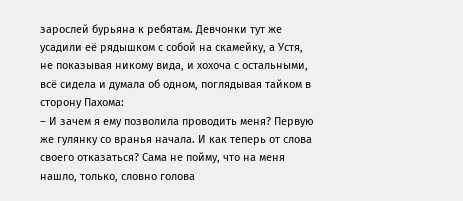зарослей бурьяна к ребятам. Девчонки тут же усадили её рядышком с собой на скамейку, а Устя, не показывая никому вида, и хохоча с остальными, всё сидела и думала об одном, поглядывая тайком в сторону Пахома:
– И зачем я ему позволила проводить меня? Первую же гулянку со вранья начала. И как теперь от слова своего отказаться? Сама не пойму, что на меня нашло, только, словно голова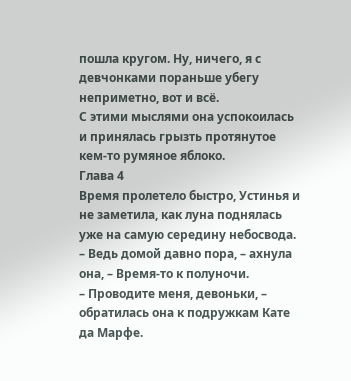пошла кругом. Ну, ничего, я с девчонками пораньше убегу неприметно, вот и всё.
С этими мыслями она успокоилась и принялась грызть протянутое кем-то румяное яблоко.
Глава 4
Время пролетело быстро, Устинья и не заметила, как луна поднялась уже на самую середину небосвода.
– Ведь домой давно пора, – ахнула она, – Время-то к полуночи.
– Проводите меня, девоньки, – обратилась она к подружкам Кате да Марфе.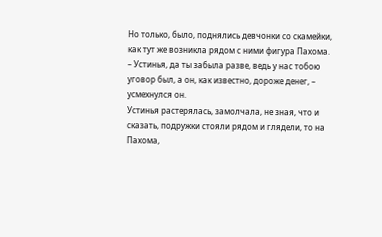Но только, было, поднялись девчонки со скамейки, как тут же возникла рядом с ними фигура Пахома.
– Устинья, да ты забыла разве, ведь у нас тобою уговор был, а он, как известно, дороже денег, – усмехнулся он.
Устинья растерялась, замолчала, не зная, что и сказать, подружки стояли рядом и глядели, то на Пахома,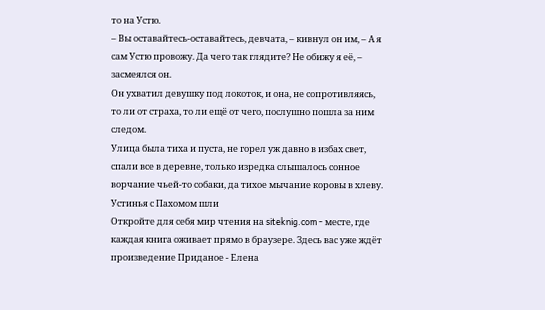то на Устю.
– Вы оставайтесь-оставайтесь, девчата, – кивнул он им, – А я сам Устю провожу. Да чего так глядите? Не обижу я её, – засмеялся он.
Он ухватил девушку под локоток, и она, не сопротивляясь, то ли от страха, то ли ещё от чего, послушно пошла за ним следом.
Улица была тиха и пуста, не горел уж давно в избах свет, спали все в деревне, только изредка слышалось сонное ворчание чьей-то собаки, да тихое мычание коровы в хлеву. Устинья с Пахомом шли
Откройте для себя мир чтения на siteknig.com - месте, где каждая книга оживает прямо в браузере. Здесь вас уже ждёт произведение Приданое - Елена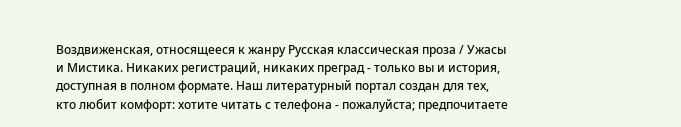Воздвиженская, относящееся к жанру Русская классическая проза / Ужасы и Мистика. Никаких регистраций, никаких преград - только вы и история, доступная в полном формате. Наш литературный портал создан для тех, кто любит комфорт: хотите читать с телефона - пожалуйста; предпочитаете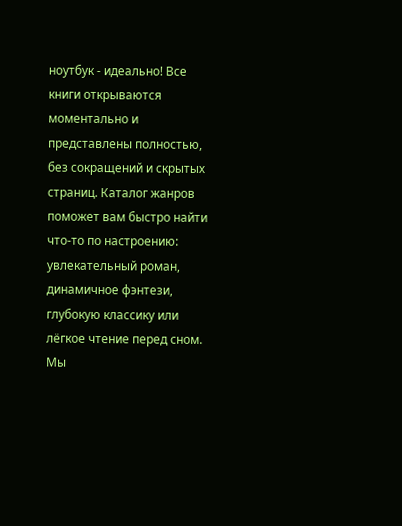ноутбук - идеально! Все книги открываются моментально и представлены полностью, без сокращений и скрытых страниц. Каталог жанров поможет вам быстро найти что-то по настроению: увлекательный роман, динамичное фэнтези, глубокую классику или лёгкое чтение перед сном. Мы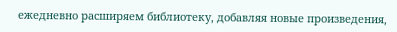ежедневно расширяем библиотеку, добавляя новые произведения,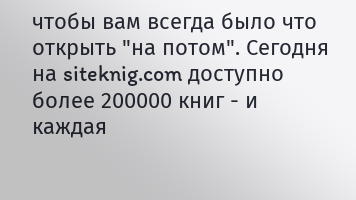чтобы вам всегда было что открыть "на потом". Сегодня на siteknig.com доступно более 200000 книг - и каждая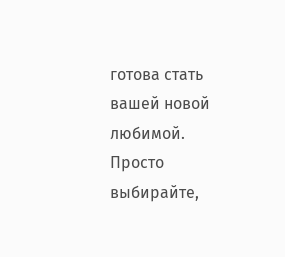готова стать вашей новой любимой. Просто выбирайте,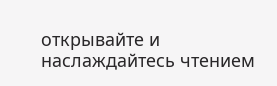открывайте и наслаждайтесь чтением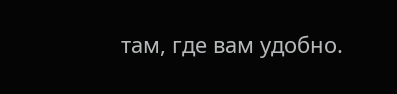там, где вам удобно.